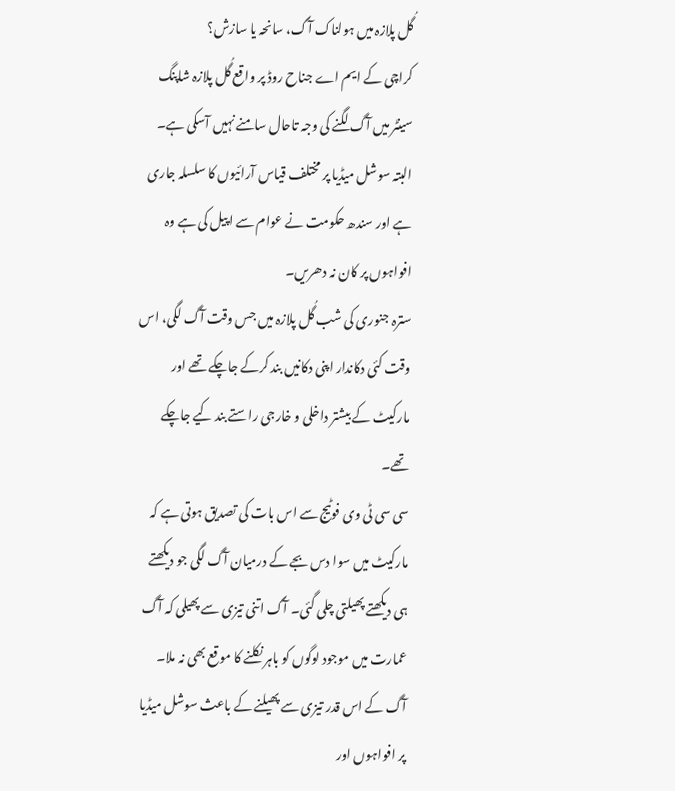گُل پلازہ میں ہولناک آگ، سانحہ یا سازش؟
کراچی کے ایم اے جناح روڈ پر واقع گُل پلازہ شاپنگ سینٹر میں آگ لگنے کی وجہ تاحال سامنے نہیں آسکی ہے۔ البتہ سوشل میڈیا پر مختلف قیاس آرائیوں کا سلسلہ جاری ہے اور سندھ حکومت نے عوام سے اپیل کی ہے وہ افواہوں پر کان نہ دھریں۔
سترہ جنوری کی شب گُل پلازہ میں جس وقت آگ لگی، اس وقت کئی دکاندار اپنی دکانیں بند کرکے جاچکے تھے اور مارکیٹ کے بیشتر داخلی و خارجی راستے بند کیے جاچکے تھے۔
سی سی ٹی وی فوٹیج سے اس بات کی تصدیق ہوتی ہے کہ مارکیٹ میں سوا دس بجے کے درمیان آگ لگی جو دیکھتے ہی دیکھتے پھیلتی چلی گئی۔ آگ اتنی تیزی سے پھیلی کہ آگ عمارت میں موجود لوگوں کو باہر نکلنے کا موقع بھی نہ ملا۔
آگ کے اس قدر تیزی سے پھیلنے کے باعث سوشل میڈیا پر افواہوں اور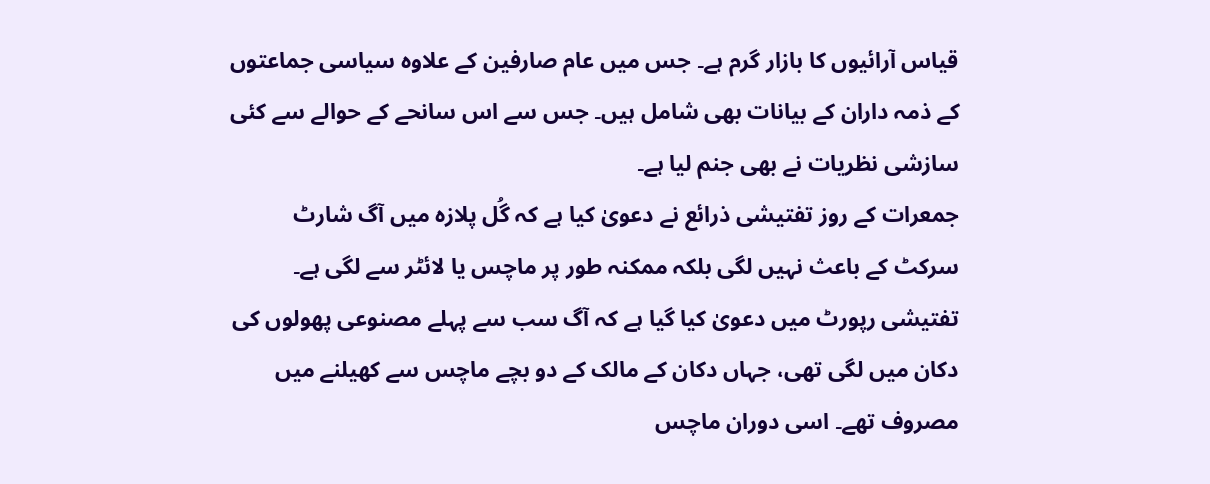قیاس آرائیوں کا بازار گرم ہے۔ جس میں عام صارفین کے علاوہ سیاسی جماعتوں کے ذمہ داران کے بیانات بھی شامل ہیں۔ جس سے اس سانحے کے حوالے سے کئی سازشی نظریات نے بھی جنم لیا ہے۔
جمعرات کے روز تفتیشی ذرائع نے دعویٰ کیا ہے کہ گُل پلازہ میں آگ شارٹ سرکٹ کے باعث نہیں لگی بلکہ ممکنہ طور پر ماچس یا لائٹر سے لگی ہے۔
تفتیشی رپورٹ میں دعویٰ کیا گیا ہے کہ آگ سب سے پہلے مصنوعی پھولوں کی دکان میں لگی تھی، جہاں دکان کے مالک کے دو بچے ماچس سے کھیلنے میں مصروف تھے۔ اسی دوران ماچس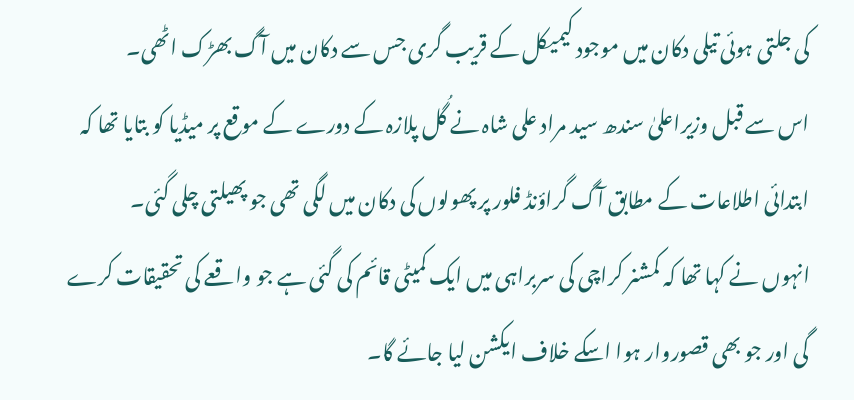کی جلتی ہوئی تیلی دکان میں موجود کیمیکل کے قریب گری جس سے دکان میں آگ بھڑک اٹھی۔
اس سے قبل وزیراعلیٰ سندھ سید مراد علی شاہ نے گُل پلازہ کے دورے کے موقع پر میڈیا کو بتایا تھا کہ ابتدائی اطلاعات کے مطابق آگ گراؤنڈ فلور پر پھولوں کی دکان میں لگی تھی جو پھیلتی چلی گئی۔
انہوں نے کہا تھا کہ کمشنر کراچی کی سربراہی میں ایک کمیٹی قائم کی گئی ہے جو واقعے کی تحقیقات کرے گی اور جو بھی قصوروار ہوا اسکے خلاف ایکشن لیا جائے گا۔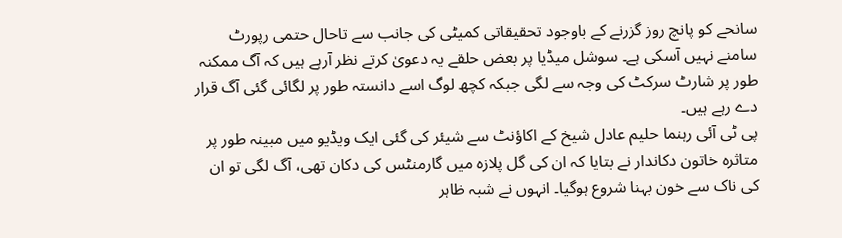سانحے کو پانچ روز گزرنے کے باوجود تحقیقاتی کمیٹی کی جانب سے تاحال حتمی رپورٹ سامنے نہیں آسکی ہے۔ سوشل میڈیا پر بعض حلقے یہ دعویٰ کرتے نظر آرہے ہیں کہ آگ ممکنہ طور پر شارٹ سرکٹ کی وجہ سے لگی جبکہ کچھ لوگ اسے دانستہ طور پر لگائی گئی آگ قرار دے رہے ہیں۔
پی ٹی آئی رہنما حلیم عادل شیخ کے اکاؤنٹ سے شیئر کی گئی ایک ویڈیو میں مبینہ طور پر متاثرہ خاتون دکاندار نے بتایا کہ ان کی گل پلازہ میں گارمنٹس کی دکان تھی، آگ لگی تو ان کی ناک سے خون بہنا شروع ہوگیا۔ انہوں نے شبہ ظاہر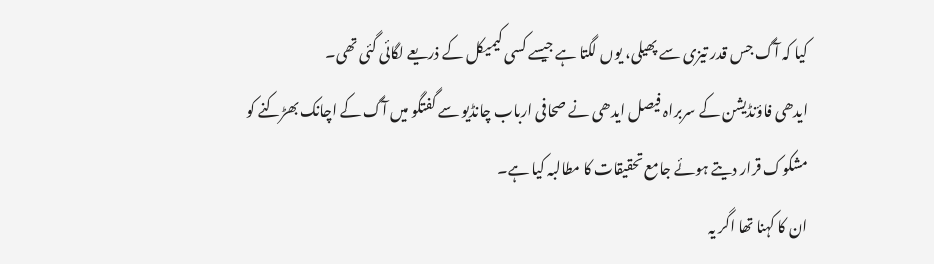کیا کہ آگ جس قدر تیزی سے پھیلی، یوں لگتا ہے جیسے کسی کیمیکل کے ذریعے لگائی گئی تھی۔
ایدھی فاؤنڈیشن کے سربراہ فیصل ایدھی نے صحافی ارباب چانڈیو سے گفتگو میں آگ کے اچانک بھڑکنے کو مشکوک قرار دیتے ہوئے جامع تحقیقات کا مطالبہ کیا ہے۔
ان کا کہنا تھا اگر یہ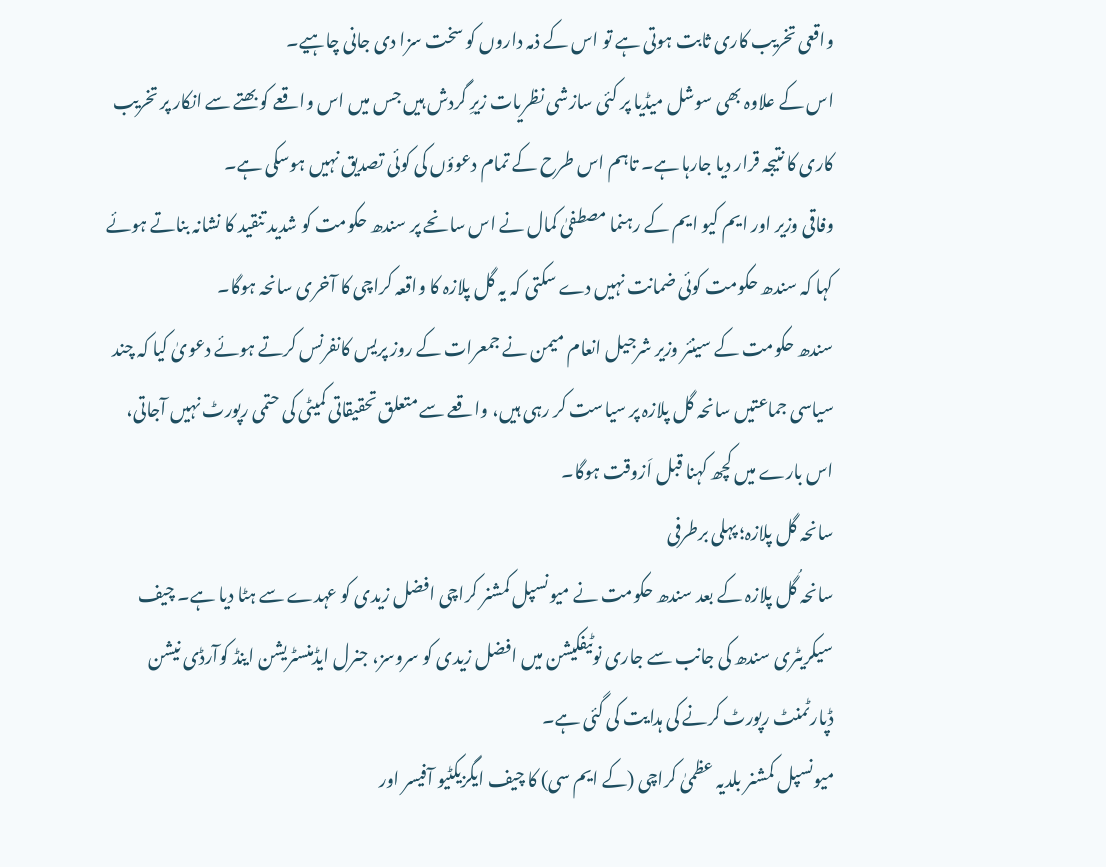واقعی تخریب کاری ثابت ہوتی ہے تو اس کے ذمہ داروں کو سخت سزا دی جانی چاہیے۔
اس کے علاوہ بھی سوشل میڈیا پر کئی سازشی نظریات زیرِ گردش ہیں جس میں اس واقعے کو بھتے سے انکار پر تخریب کاری کا نتیجہ قرار دیا جارہا ہے۔ تاہم اس طرح کے تمام دعوؤں کی کوئی تصدیق نہیں ہوسکی ہے۔
وفاقی وزیر اور ایم کیو ایم کے رہنما مصطفیٰ کمال نے اس سانحے پر سندھ حکومت کو شدید تنقید کا نشانہ بناتے ہوئے کہا کہ سندھ حکومت کوئی ضمانت نہیں دے سکتی کہ یہ گل پلازہ کا واقعہ کراچی کا آخری سانحہ ہوگا۔
سندھ حکومت کے سینئر وزیر شرجیل انعام میمن نے جمعرات کے روز پریس کانفرنس کرتے ہوئے دعویٰ کیا کہ چند سیاسی جماعتیں سانحہ گل پلازہ پر سیاست کر رہی ہیں، واقعے سے متعلق تحقیقاتی کمیٹی کی حتمی رپورٹ نہیں آجاتی، اس بارے میں کچھ کہنا قبل اَزوقت ہوگا۔
سانحہ گل پلازہ؛ پہلی برطرفی
سانحہ گُل پلازہ کے بعد سندھ حکومت نے میونسپل کمشنر کراچی افضل زیدی کو عہدے سے ہٹا دیا ہے۔ چیف سیکریٹری سندھ کی جانب سے جاری نوٹیفکیشن میں افضل زیدی کو سروسز، جنرل ایڈمنسٹریشن اینڈ کوآرڈی نیشن ڈپارٹمنٹ رپورٹ کرنے کی ہدایت کی گئی ہے۔
میونسپل کمشنر بلدیہ عظمیٰ کراچی (کے ایم سی) کا چیف ایگزیکٹیو آفیسر اور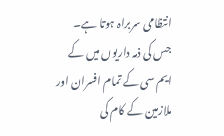انتظامی سربراہ ہوتا ہے۔ جس کی ذمہ داریوں میں کے ایم سی کے تمام افسران اور ملازمین کے کام کی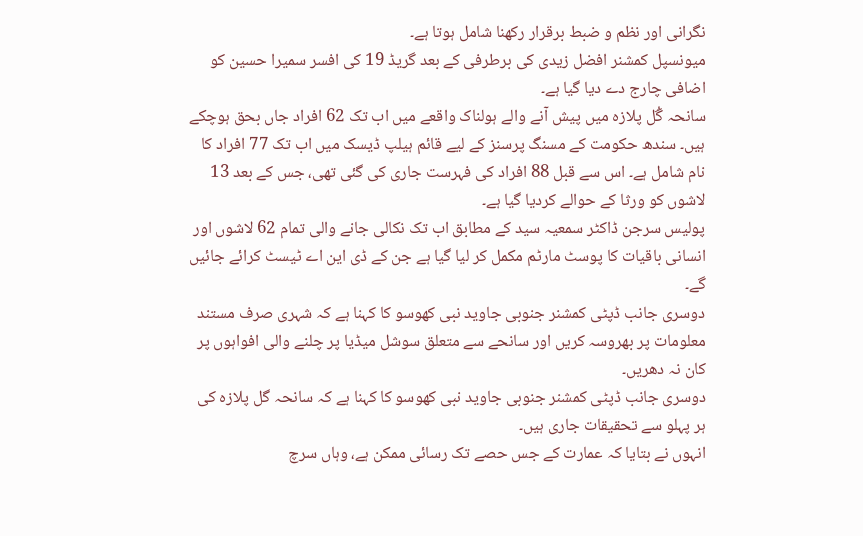نگرانی اور نظم و ضبط برقرار رکھنا شامل ہوتا ہے۔
میونسپل کمشنر افضل زیدی کی برطرفی کے بعد گریڈ 19 کی افسر سمیرا حسین کو اضافی چارج دے دیا گیا ہے۔
سانحہ گُل پلازہ میں پیش آنے والے ہولناک واقعے میں اب تک 62 افراد جاں بحق ہوچکے ہیں۔ سندھ حکومت کے مسنگ پرسنز کے لیے قائم ہیلپ ڈیسک میں اب تک 77 افراد کا نام شامل ہے۔ اس سے قبل 88 افراد کی فہرست جاری کی گئی تھی، جس کے بعد 13 لاشوں کو ورثا کے حوالے کردیا گیا ہے۔
پولیس سرجن ڈاکٹر سمعیہ سید کے مطابق اب تک نکالی جانے والی تمام 62 لاشوں اور انسانی باقیات کا پوسٹ مارٹم مکمل کر لیا گیا ہے جن کے ڈی این اے ٹیسٹ کرائے جائیں گے۔
دوسری جانب ڈپٹی کمشنر جنوبی جاوید نبی کھوسو کا کہنا ہے کہ شہری صرف مستند معلومات پر بھروسہ کریں اور سانحے سے متعلق سوشل میڈیا پر چلنے والی افواہوں پر کان نہ دھریں۔
دوسری جانب ڈپٹی کمشنر جنوبی جاوید نبی کھوسو کا کہنا ہے کہ سانحہ گل پلازہ کی ہر پہلو سے تحقیقات جاری ہیں۔
انہوں نے بتایا کہ عمارت کے جس حصے تک رسائی ممکن ہے، وہاں سرچ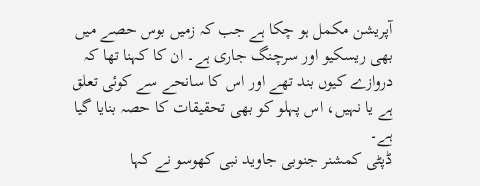آپریشن مکمل ہو چکا ہے جب کہ زمیں بوس حصے میں بھی ریسکیو اور سرچنگ جاری ہے۔ ان کا کہنا تھا کہ دروازے کیوں بند تھے اور اس کا سانحے سے کوئی تعلق ہے یا نہیں، اس پہلو کو بھی تحقیقات کا حصہ بنایا گیا ہے۔
ڈپٹی کمشنر جنوبی جاوید نبی کھوسو نے کہا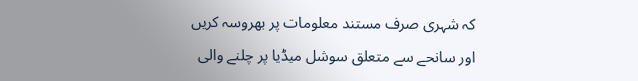کہ شہری صرف مستند معلومات پر بھروسہ کریں اور سانحے سے متعلق سوشل میڈیا پر چلنے والی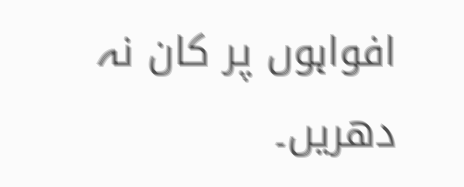افواہوں پر کان نہ دھریں۔